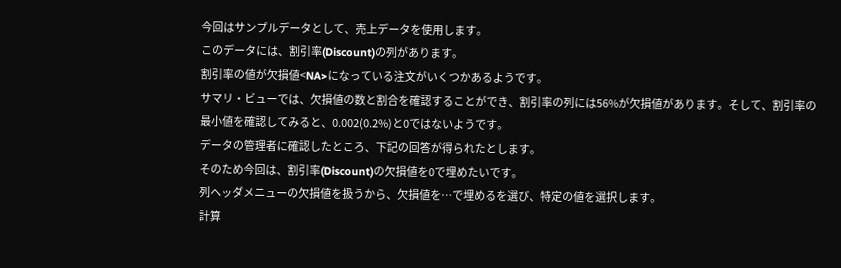今回はサンプルデータとして、売上データを使用します。
このデータには、割引率(Discount)の列があります。
割引率の値が欠損値<NA>になっている注文がいくつかあるようです。
サマリ・ビューでは、欠損値の数と割合を確認することができ、割引率の列には56%が欠損値があります。そして、割引率の最小値を確認してみると、0.002(0.2%)と0ではないようです。
データの管理者に確認したところ、下記の回答が得られたとします。
そのため今回は、割引率(Discount)の欠損値を0で埋めたいです。
列ヘッダメニューの欠損値を扱うから、欠損値を…で埋めるを選び、特定の値を選択します。
計算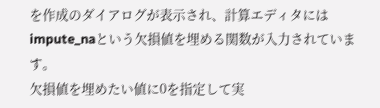を作成のダイアログが表示され、計算エディタにはimpute_naという欠損値を埋める関数が入力されています。
欠損値を埋めたい値に0を指定して実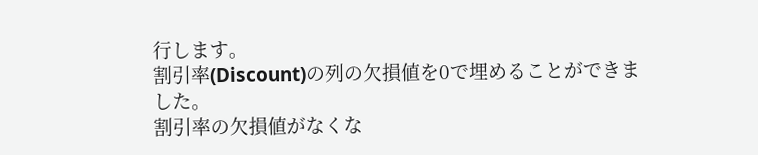行します。
割引率(Discount)の列の欠損値を0で埋めることができました。
割引率の欠損値がなくな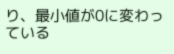り、最小値が0に変わっている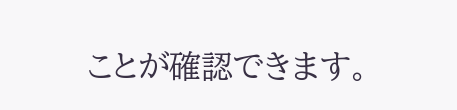ことが確認できます。